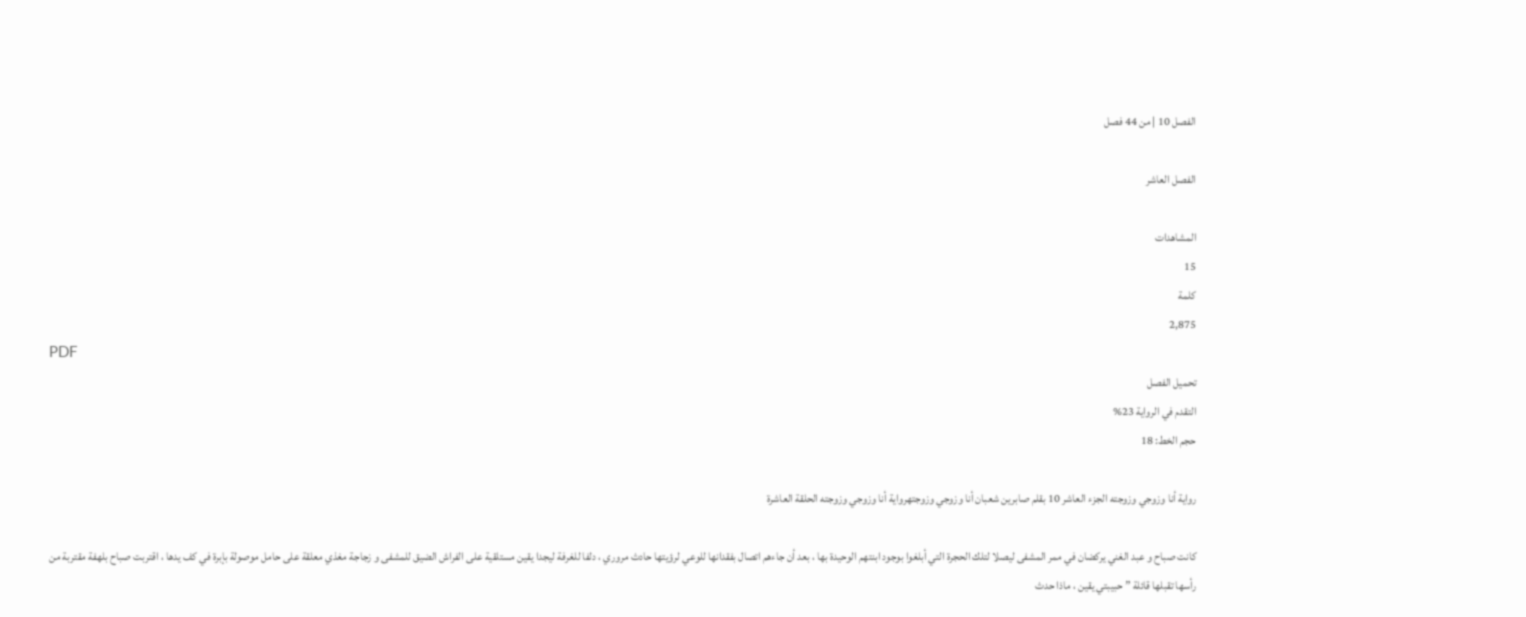الفصل 10 | من 44 فصل

الفصل العاشر

المشاهدات
15
كلمة
2,875
PDF
تحميل الفصل
التقدم في الرواية 23%
حجم الخط: 18

رواية أنا وزوجي وزوجته الجزء العاشر 10 بقلم صابرين شعبان أنا وزوجي وزوجتهرواية أنا وزوجي وزوجته الحلقة العاشرة

كانت صباح و عبد الغني يركضان في ممر المشفى ليصلا لتلك الحجرة التي أبلغوا بوجود ابنتهم الوحيدة بها ، بعد أن جاءهم اتصال بفقدانها للوعي لرؤيتها حادث مروري ، دلفا للغرفة ليجدا يقين مستلقية على الفراش الضيق للمشفى و زجاجة مغذي معلقة على حامل موصولة بإبرة في كف يدها ، اقتربت صباح بلهفة مقتربة من رأسها تقبلها قائلة ” حبيبتي يقين ، ماذا حدث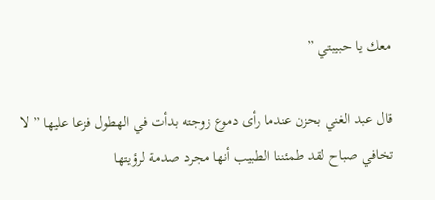معك يا حبيبتي ”

قال عبد الغني بحزن عندما رأى دموع زوجته بدأت في الهطول فزعا عليها ” لا تخافي صباح لقد طمئننا الطبيب أنها مجرد صدمة لرؤيتها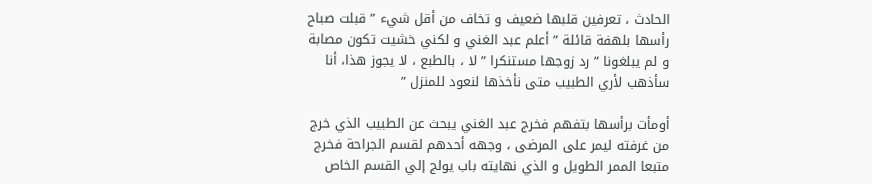الحادث ، تعرفين قلبها ضعيف و تخاف من أقل شيء ” قبلت صباح رأسها بلهفة قائلة ” أعلم عبد الغني و لكني خشيت تكون مصابة و لم يبلغونا ” رد زوجها مستنكرا ” لا ، بالطبع ، لا يجوز هذا، أنا سأذهب لأري الطبيب متى نأخذها لنعود للمنزل ”

أومأت برأسها بتفهم فخرج عبد الغني يبحث عن الطبيب الذي خرج من غرفته ليمر على المرضى ، وجهه أحدهم لقسم الجراحة فخرج متبعا الممر الطويل و الذي نهايته باب يولج إلي القسم الخاص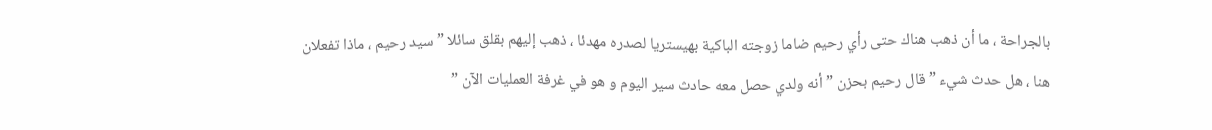بالجراحة ، ما أن ذهب هناك حتى رأي رحيم ضاما زوجته الباكية بهيستريا لصدره مهدئا ، ذهب إليهم بقلق سائلا ” سيد رحيم ، ماذا تفعلان هنا ، هل حدث شيء ” قال رحيم بحزن ” أنه ولدي حصل معه حادث سير اليوم و هو في غرفة العمليات الآن ”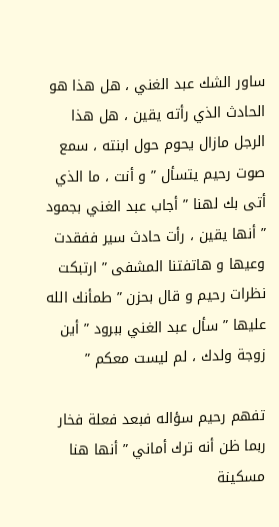ساور الشك عبد الغني ، هل هذا هو الحادث الذي رأته يقين ، هل هذا الرجل مازال يحوم حول ابنته ، سمع صوت رحيم يتسأل ” و أنت ، ما الذي أتى بك لهنا ” أجاب عبد الغني بجمود ” أنها يقين ، رأت حادث سير ففقدت وعيها و هاتفتنا المشفى ” ارتبكت نظرات رحيم و قال بحزن ” طمأنك الله عليها ” سأل عبد الغني ببرود ” أين زوجة ولدك ، لم ليست معكم ”

تفهم رحيم سؤاله فبعد فعلة فخار ربما ظن أنه ترك أماني ” أنها هنا مسكينة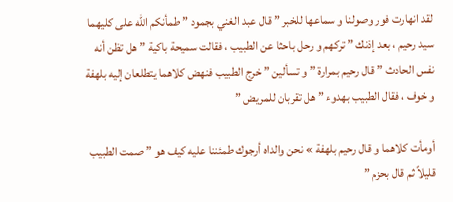لقد انهارت فور وصولنا و سماعها للخبر ” قال عبد الغني بجمود ” طمأنكم الله على كليهما سيد رحيم ، بعد إذنك ” تركهم و رحل باحثا عن الطبيب ، فقالت سميحة باكية ” هل تظن أنه نفس الحادث ” قال رحيم بمرارة ” و تسألين ” خرج الطبيب فنهض كلاهما يتطلعان إليه بلهفة و خوف ، فقال الطبيب بهدوء ” هل تقربان للمريض ”

أومأت كلاهما و قال رحيم بلهفة » نحن والداه أرجوك طمئننا عليه كيف هو ” صمت الطبيب قليلاً ثم قال بحزم ”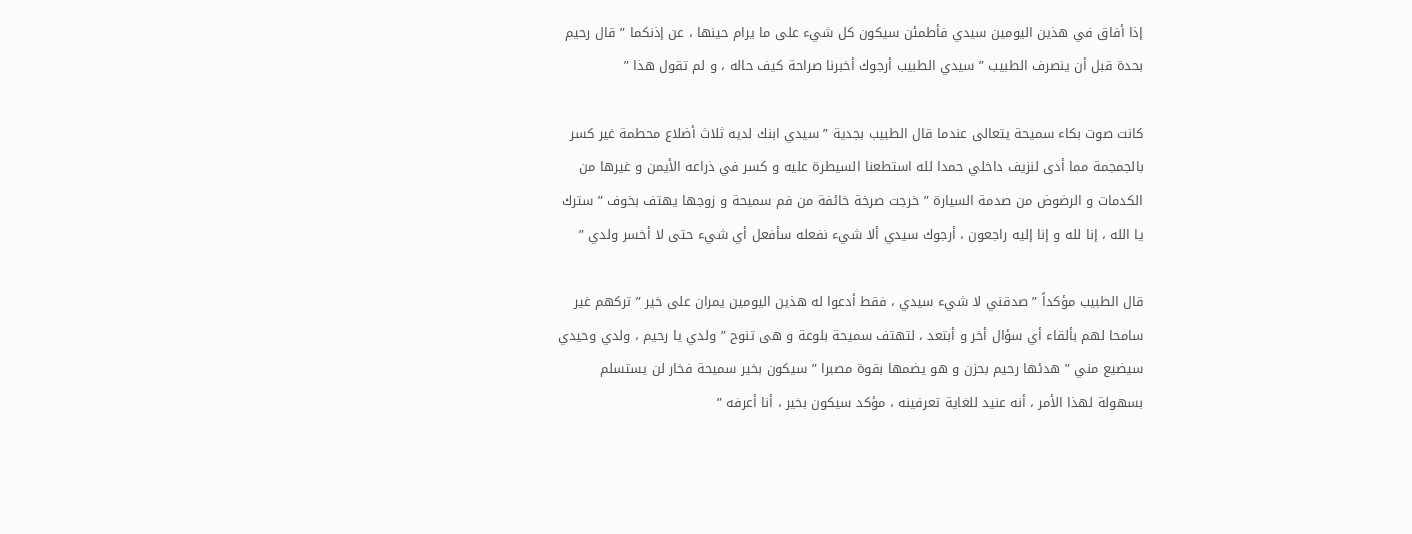إذا أفاق في هذين اليومين سيدي فأطمئن سيكون كل شيء على ما يرام حينها ، عن إذنكما ” قال رحيم بحدة قبل أن ينصرف الطبيب ” سيدي الطبيب أرجوك أخبرنا صراحة كيف حاله ، و لم تقول هذا ”

كانت صوت بكاء سميحة يتعالى عندما قال الطبيب بجدية ” سيدي ابنك لديه ثلاث أضلاع محطمة غير كسر بالجمجمة مما أدى لنزيف داخلي حمدا لله استطعنا السيطرة عليه و كسر في ذراعه الأيمن و غيرها من الكدمات و الرضوض من صدمة السيارة ” خرجت صرخة خائفة من فم سميحة و زوجها يهتف بخوف ” سترك يا الله ، إنا لله و إنا إليه راجعون ، أرجوك سيدي ألا شيء نفعله سأفعل أي شيء حتى لا أخسر ولدي ”

قال الطبيب مؤكداً ” صدقني لا شيء سيدي ، فقط أدعوا له هذين اليومين يمران على خير ” تركهم غير سامحا لهم بألقاء أي سؤال أخر و أبتعد ، لتهتف سميحة بلوعة و هى تنوح ” ولدي يا رحيم ، ولدي وحيدي سيضيع مني ” هدئها رحيم بحزن و هو يضمها بقوة مصبرا ” سيكون بخير سميحة فخار لن يستسلم بسهولة لهذا الأمر ، أنه عنيد للغاية تعرفينه ، مؤكد سيكون بخير ، أنا أعرفه ”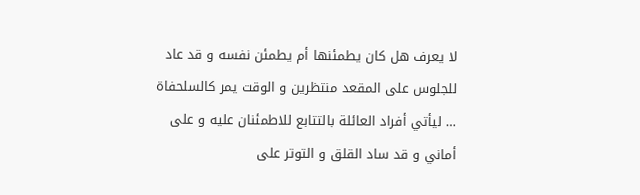لا يعرف هل كان يطمئنها أم يطمئن نفسه و قد عاد للجلوس على المقعد منتظرين و الوقت يمر كالسلحفاة … ليأتي أفراد العائلة بالتتابع للاطمئنان عليه و على أماني و قد ساد القلق و التوتر على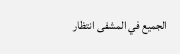الجميع في المشفى انتظار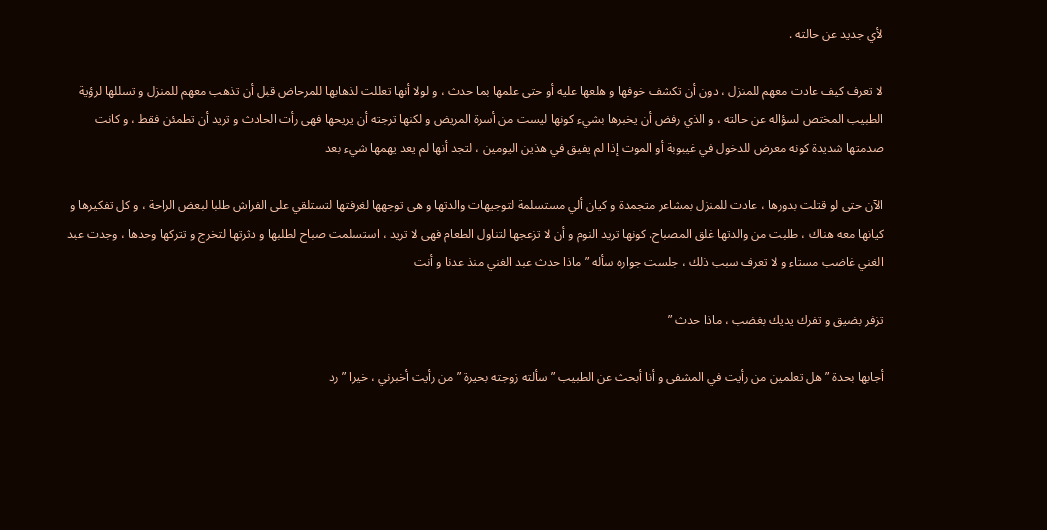لأي جديد عن حالته .

لا تعرف كيف عادت معهم للمنزل ، دون أن تكشف خوفها و هلعها عليه أو حتى علمها بما حدث ، و لولا أنها تعللت لذهابها للمرحاض قبل أن تذهب معهم للمنزل و تسللها لرؤية الطبيب المختص لسؤاله عن حالته ، و الذي رفض أن يخبرها بشيء كونها ليست من أسرة المريض و لكنها ترجته أن يريحها فهى رأت الحادث و تريد أن تطمئن فقط ، و كانت صدمتها شديدة كونه معرض للدخول في غيبوبة أو الموت إذا لم يفيق في هذين اليومين ، لتجد أنها لم يعد يهمها شيء بعد

الآن حتى لو قتلت بدورها ، عادت للمنزل بمشاعر متجمدة و كيان ألي مستسلمة لتوجيهات والدتها و هى توجهها لغرفتها لتستلقي على الفراش طلبا لبعض الراحة ، و كل تفكيرها و كيانها معه هناك ، طلبت من والدتها غلق المصباح. كونها تريد النوم و أن لا تزعجها لتناول الطعام فهى لا تريد ، استسلمت صباح لطلبها و دثرتها لتخرج و تتركها وحدها ، وجدت عبد الغني غاضب مستاء و لا تعرف سبب ذلك ، جلست جواره سأله ” ماذا حدث عبد الغني منذ عدنا و أنت

تزفر بضيق و تفرك يديك بغضب ، ماذا حدث ”

أجابها بحدة ” هل تعلمين من رأيت في المشفى و أنا أبحث عن الطبيب ” سألته زوجته بحيرة ” من رأيت أخبرني ، خيرا ” رد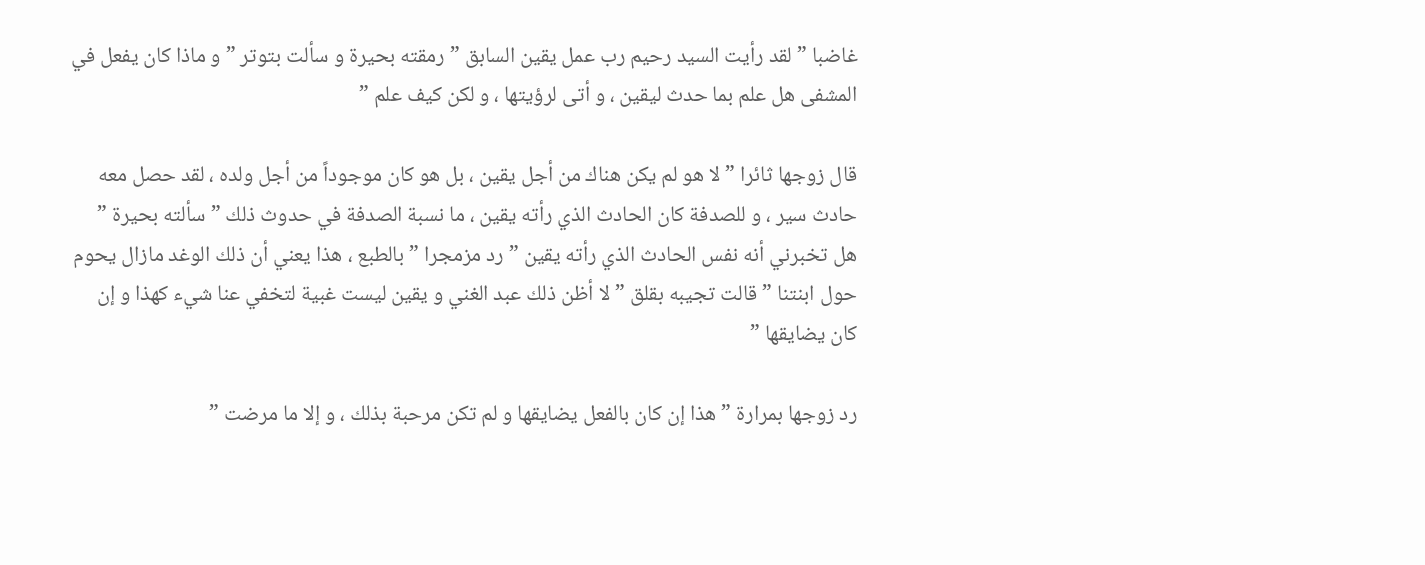غاضبا ” لقد رأيت السيد رحيم رب عمل يقين السابق ” رمقته بحيرة و سألت بتوتر ” و ماذا كان يفعل في المشفى هل علم بما حدث ليقين ، و أتى لرؤيتها ، و لكن كيف علم ”

قال زوجها ثائرا ” لا هو لم يكن هناك من أجل يقين ، بل هو كان موجوداً من أجل ولده ، لقد حصل معه حادث سير ، و للصدفة كان الحادث الذي رأته يقين ، ما نسبة الصدفة في حدوث ذلك ” سألته بحيرة ” هل تخبرني أنه نفس الحادث الذي رأته يقين ” رد مزمجرا ” بالطبع ، هذا يعني أن ذلك الوغد مازال يحوم حول ابنتنا ” قالت تجيبه بقلق ” لا أظن ذلك عبد الغني و يقين ليست غبية لتخفي عنا شيء كهذا و إن كان يضايقها ”

رد زوجها بمرارة ” هذا إن كان بالفعل يضايقها و لم تكن مرحبة بذلك ، و إلا ما مرضت ”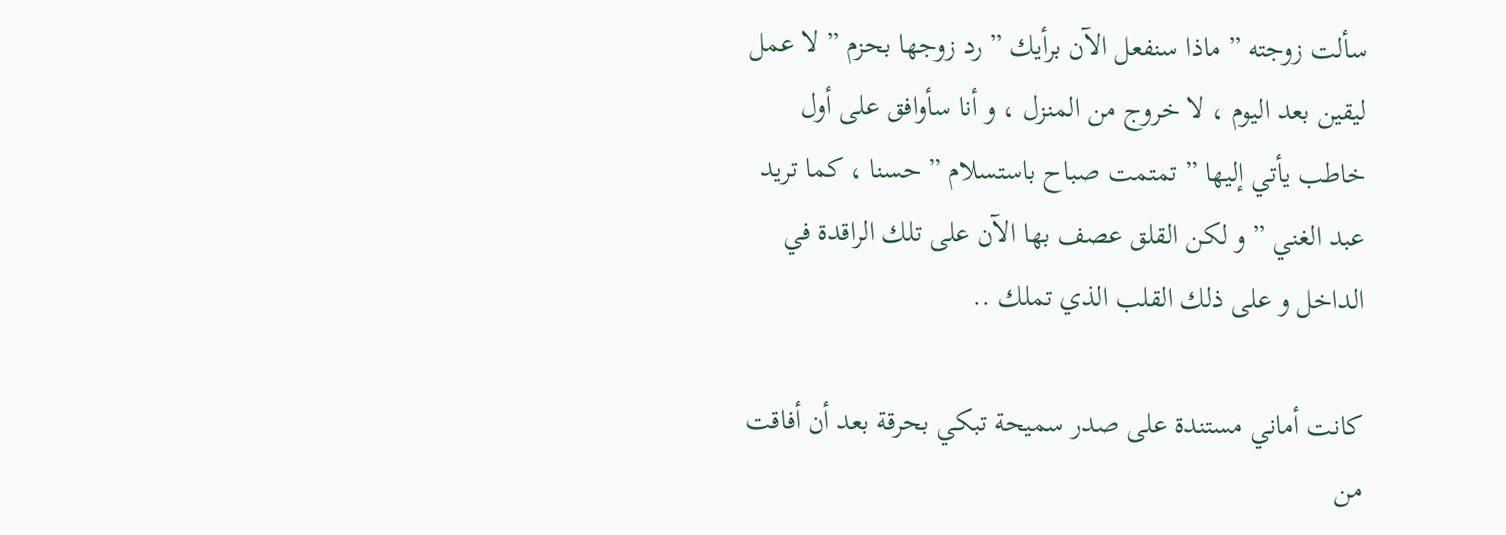سألت زوجته ” ماذا سنفعل الآن برأيك ” رد زوجها بحزم ” لا عمل ليقين بعد اليوم ، لا خروج من المنزل ، و أنا سأوافق على أول خاطب يأتي إليها ” تمتمت صباح باستسلام ” حسنا ، كما تريد عبد الغني ” و لكن القلق عصف بها الآن على تلك الراقدة في الداخل و على ذلك القلب الذي تملك ..

كانت أماني مستندة على صدر سميحة تبكي بحرقة بعد أن أفاقت من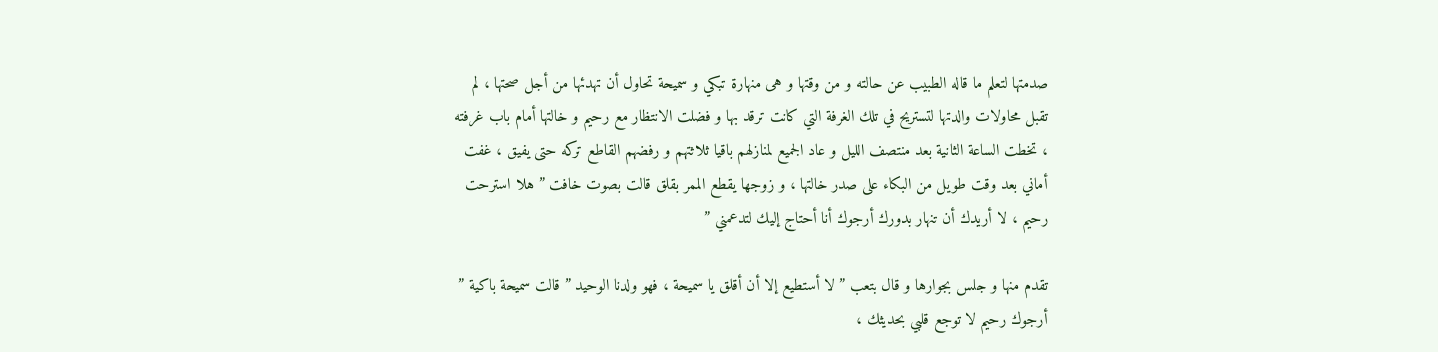صدمتها لتعلم ما قاله الطبيب عن حالته و من وقتها و هى منهارة تبكي و سميحة تحاول أن تهدئها من أجل صحتها ، لم تقبل محاولات والدتها لتستريح في تلك الغرفة التي كانت ترقد بها و فضلت الانتظار مع رحيم و خالتها أمام باب غرفته ، تخطت الساعة الثانية بعد منتصف الليل و عاد الجميع لمنازلهم باقيا ثلاثتهم و رفضهم القاطع تركه حتى يفيق ، غفت أماني بعد وقت طويل من البكاء على صدر خالتها ، و زوجها يقطع الممر بقلق قالت بصوت خافت ” هلا استرحت رحيم ، لا أريدك أن تنهار بدورك أرجوك أنا أحتاج إليك لتدعمني ”

تقدم منها و جلس بجوارها و قال بتعب ” لا أستطيع إلا أن أقلق يا سميحة ، فهو ولدنا الوحيد ” قالت سميحة باكية ” أرجوك رحيم لا توجع قلبي بحديثك ،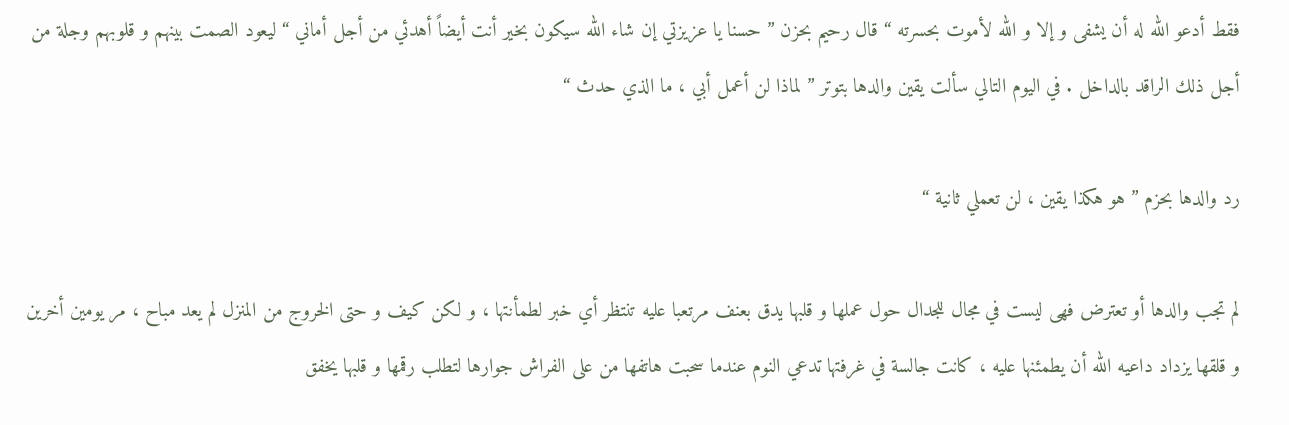فقط أدعو الله له أن يشفى و إلا و الله لأموت بحسرته “ قال رحيم بحزن ” حسنا يا عزيزتي إن شاء الله سيكون بخير أنت أيضاً أهدئي من أجل أماني “ ليعود الصمت بينهم و قلوبهم وجلة من أجل ذلك الراقد بالداخل . في اليوم التالي سألت يقين والدها بتوتر ” لماذا لن أعمل أبي ، ما الذي حدث “

رد والدها بحزم ” هو هكذا يقين ، لن تعملي ثانية “

لم تجب والدها أو تعترض فهى ليست في مجال للجدال حول عملها و قلبها يدق بعنف مرتعبا عليه تنتظر أي خبر لطمأنتها ، و لكن كيف و حتى الخروج من المنزل لم يعد مباح ، مر يومين أخرين و قلقها يزداد داعيه الله أن يطمئنها عليه ، كانت جالسة في غرفتها تدعي النوم عندما سحبت هاتفها من على الفراش جوارها لتطلب رقمها و قلبها يخفق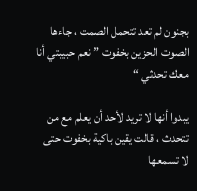بجنون لم تعد تتحمل الصمت ، جاءها الصوت الحزين بخفوت ” نعم حبيبتي أنا معك تحدثي “

يبدوا أنها لا تريد لأحد أن يعلم مع من تتحدث ، قالت يقين باكية بخفوت حتى لا تسمعها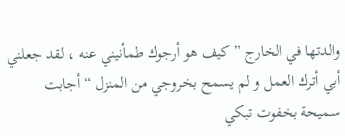والدتها في الخارج ” كيف هو أرجوك طمأنيني عنه ، لقد جعلني أبي أترك العمل و لم يسمح بخروجي من المنزل “ أجابت سميحة بخفوت تبكي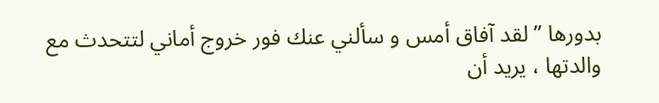بدورها ” لقد آفاق أمس و سألني عنك فور خروج أماني لتتحدث مع والدتها ، يريد أن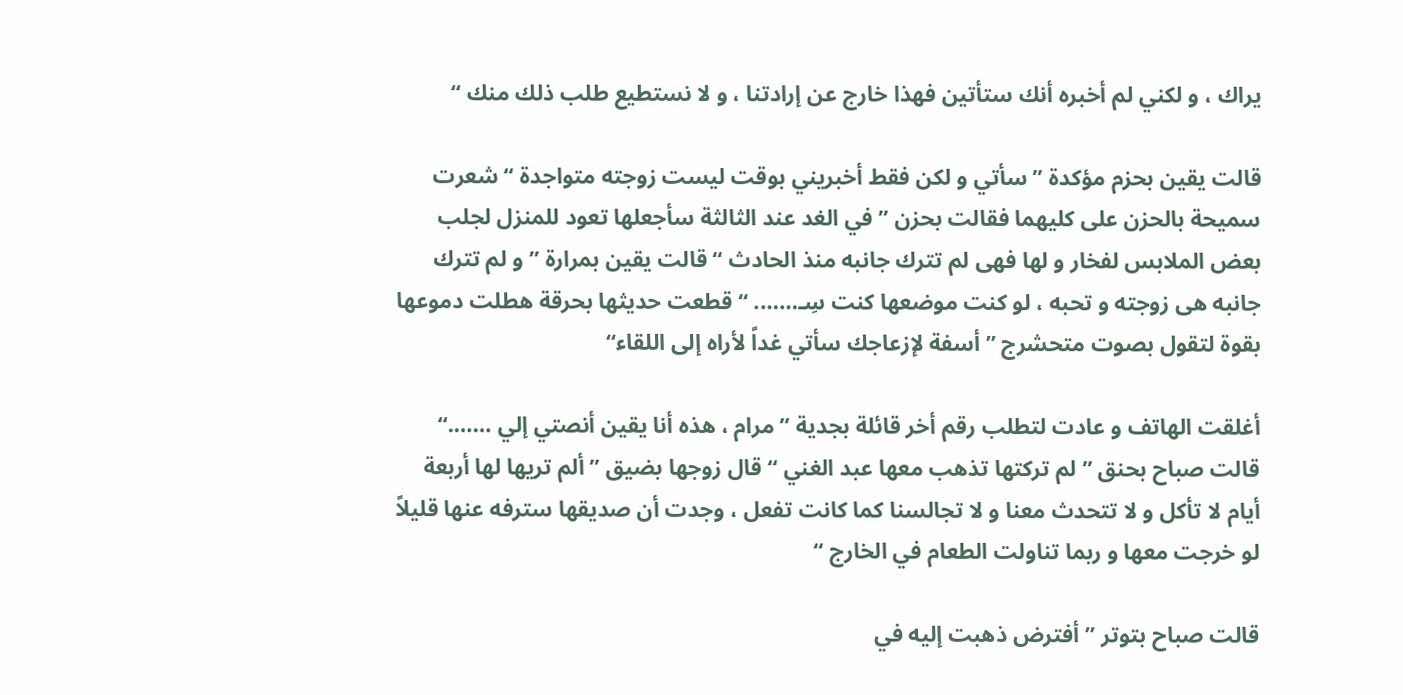يراك ، و لكني لم أخبره أنك ستأتين فهذا خارج عن إرادتنا ، و لا نستطيع طلب ذلك منك “

قالت يقين بحزم مؤكدة ” سأتي و لكن فقط أخبريني بوقت ليست زوجته متواجدة “ شعرت سميحة بالحزن على كليهما فقالت بحزن ” في الغد عند الثالثة سأجعلها تعود للمنزل لجلب بعض الملابس لفخار و لها فهى لم تترك جانبه منذ الحادث “ قالت يقين بمرارة ” و لم تترك جانبه هى زوجته و تحبه ، لو كنت موضعها كنت سِـ……. “ قطعت حديثها بحرقة هطلت دموعها بقوة لتقول بصوت متحشرج ” أسفة لإزعاجك سأتي غداً لأراه إلى اللقاء“

أغلقت الهاتف و عادت لتطلب رقم أخر قائلة بجدية ” مرام ، هذه أنا يقين أنصتي إلي …….“ قالت صباح بحنق ” لم تركتها تذهب معها عبد الغني “ قال زوجها بضيق ” ألم تريها لها أربعة أيام لا تأكل و لا تتحدث معنا و لا تجالسنا كما كانت تفعل ، وجدت أن صديقها سترفه عنها قليلاً لو خرجت معها و ربما تناولت الطعام في الخارج “

قالت صباح بتوتر ” أفترض ذهبت إليه في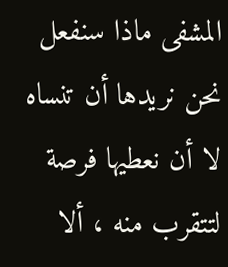المشفى ماذا سنفعل نحن نريدها أن تنساه لا أن نعطيها فرصة لتتقرب منه ، ألا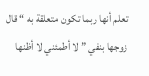تعلم أنها ربما تكون متعلقة به “ قال زوجها بنفي ” لا أطمئني لا أظنها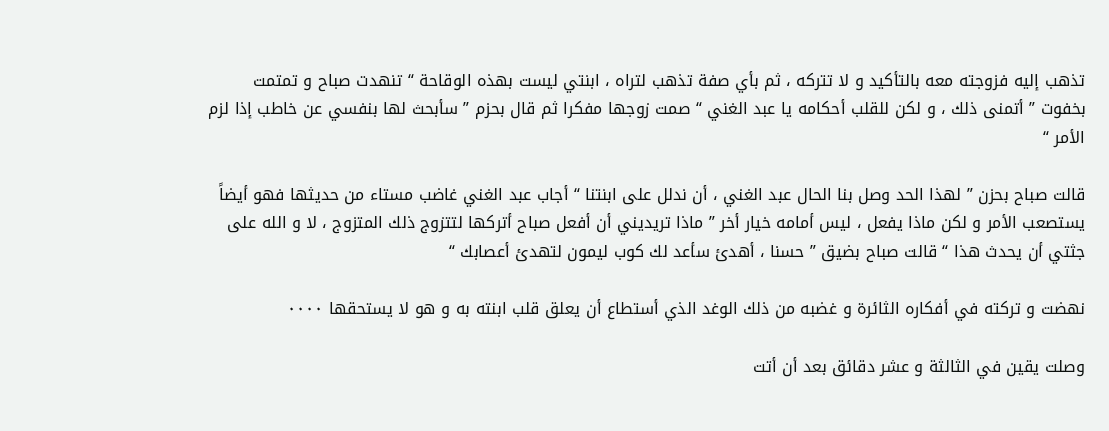تذهب إليه فزوجته معه بالتأكيد و لا تتركه ، ثم بأي صفة تذهب لتراه ، ابنتي ليست بهذه الوقاحة “ تنهدت صباح و تمتمت بخفوت ” أتمنى ذلك ، و لكن للقلب أحكامه يا عبد الغني “ صمت زوجها مفكرا ثم قال بحزم ” سأبحث لها بنفسي عن خاطب إذا لزم الأمر “

قالت صباح بحزن ” لهذا الحد وصل بنا الحال عبد الغني ، أن ندلل على ابنتنا “ أجاب عبد الغني غاضب مستاء من حديثها فهو أيضاً يستصعب الأمر و لكن ماذا يفعل ، ليس أمامه خيار أخر ” ماذا تريديني أن أفعل صباح أتركها لتتزوج ذلك المتزوج ، لا و الله على جثتي أن يحدث هذا “ قالت صباح بضيق ” حسنا ، أهدئ سأعد لك كوب ليمون لتهدئ أعصابك “

نهضت و تركته في أفكاره الثائرة و غضبه من ذلك الوغد الذي أستطاع أن يعلق قلب ابنته به و هو لا يستحقها ٠٠٠٠

وصلت يقين في الثالثة و عشر دقائق بعد أن أتت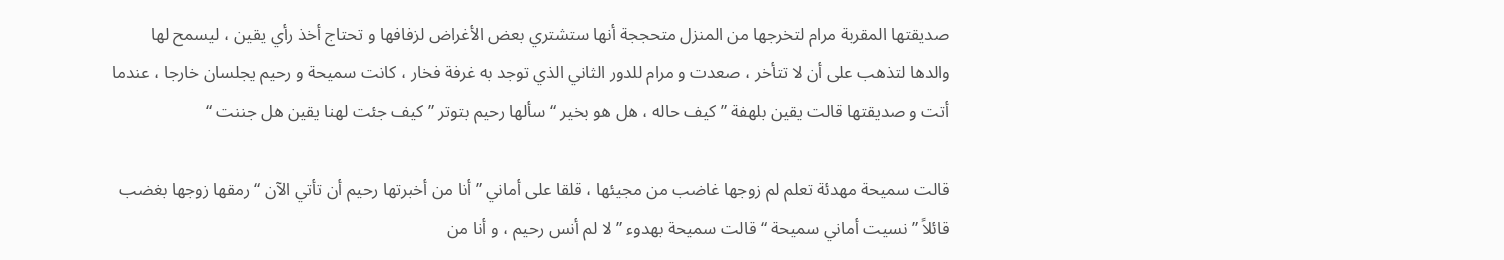صديقتها المقربة مرام لتخرجها من المنزل متحججة أنها ستشتري بعض الأغراض لزفافها و تحتاج أخذ رأي يقين ، ليسمح لها والدها لتذهب على أن لا تتأخر ، صعدت و مرام للدور الثاني الذي توجد به غرفة فخار ، كانت سميحة و رحيم يجلسان خارجا ، عندما أتت و صديقتها قالت يقين بلهفة ” كيف حاله ، هل هو بخير “ سألها رحيم بتوتر ” كيف جئت لهنا يقين هل جننت “

قالت سميحة مهدئة تعلم لم زوجها غاضب من مجيئها ، قلقا على أماني ” أنا من أخبرتها رحيم أن تأتي الآن “ رمقها زوجها بغضب قائلاً ” نسيت أماني سميحة “ قالت سميحة بهدوء ” لا لم أنس رحيم ، و أنا من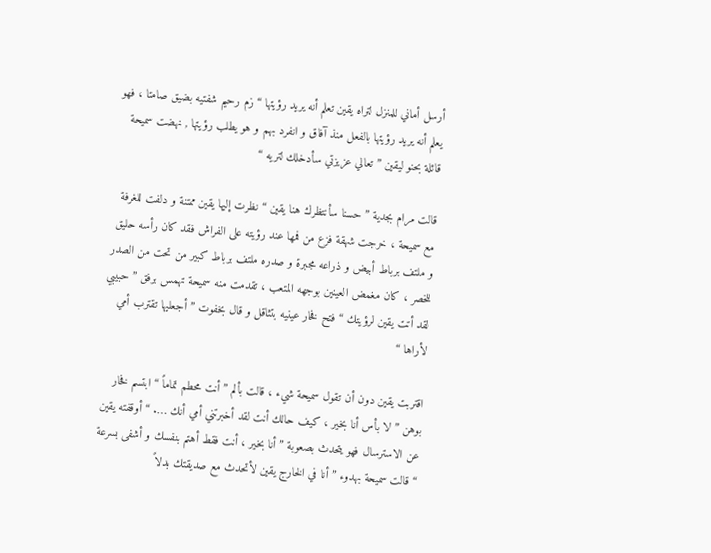أرسل أماني للمنزل لتراه يقين تعلم أنه يريد رؤيتها “ زم رحيم شفتيه بضيق صامتا ، فهو يعلم أنه يريد رؤيتها بالفعل منذ آفاق و انفرد بهم و هو يطلب رؤيتها , نهضت سميحة قائلة بحنو ليقين ” تعالي عزيزتي سأدخلك لتريه “

قالت مرام بجدية ” حسنا سأنتظرك هنا يقين “ نظرت إليها يقين ممتنة و دلفت للغرفة مع سميحة ، خرجت شهقة فزع من فمها عند رؤيته على الفراش فقد كان رأسه حليق و ملتف برباط أبيض و ذراعه مجبرة و صدره ملتف برباط كبير من تحت من الصدر للخصر ، كان مغمض العينين بوجهه المتعب ، تقدمت منه سميحة تهمس برفق ” حبيبي لقد أتت يقين لرؤيتك “ فتح فخار عينيه بتثاقل و قال بخفوت ” أجعليها تقترب أمي لأراها “

اقتربت يقين دون أن تقول سميحة شيء ، قالت بألم ” أنت محطم تماماً “ ابتسم فخار بوهن ” لا بأس أنا بخير ، كيف حالك أنت لقد أخبرتني أمي أنك …. “ أوقفته يقين عن الاسترسال فهو يتحدث بصعوبة ” أنا بخير ، أنت فقط أهتم بنفسك و أشفى بسرعة “ قالت سميحة بهدوء ” أنا في الخارج يقين لأتحدث مع صديقتك بدلاً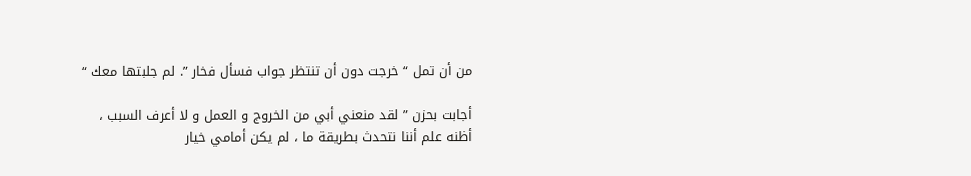من أن تمل “ خرجت دون أن تنتظر جواب فسأل فخار ”. لم جلبتها معك “

أجابت بحزن ” لقد منعني أبي من الخروج و العمل و لا أعرف السبب ، أظنه علم أننا نتحدث بطريقة ما ، لم يكن أمامي خيار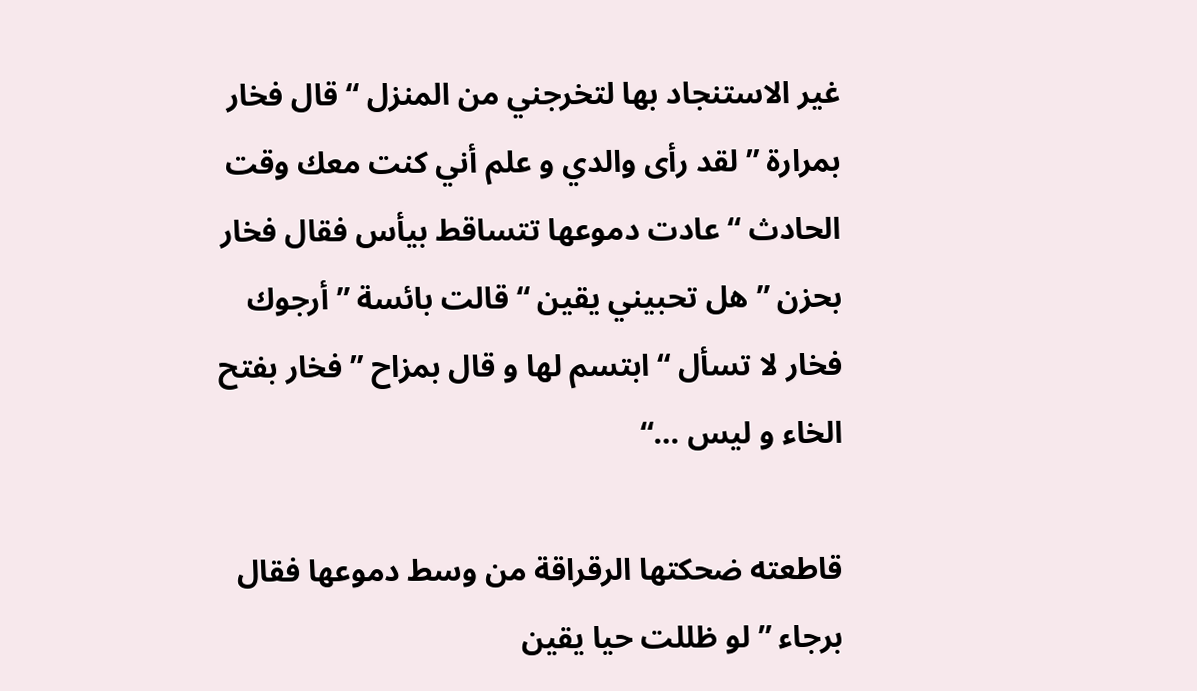غير الاستنجاد بها لتخرجني من المنزل “ قال فخار بمرارة ” لقد رأى والدي و علم أني كنت معك وقت الحادث “ عادت دموعها تتساقط بيأس فقال فخار بحزن ” هل تحبيني يقين “ قالت بائسة ” أرجوك فخار لا تسأل “ ابتسم لها و قال بمزاح ” فخار بفتح الخاء و ليس …“

قاطعته ضحكتها الرقراقة من وسط دموعها فقال برجاء ” لو ظللت حيا يقين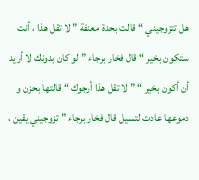هل تتزوجيني “ قالت بحدة معنفة ” لا تقل هذا ، أنت ستكون بخير “ قال فخار برجاء ” لو كان بدونك لا أريد أن أكون بخير “ ” لا تقل هذا أرجوك “ قالتها بحزن و دموعها عادت لتسيل قال فخار برجاء ” تزوجيني يقين ،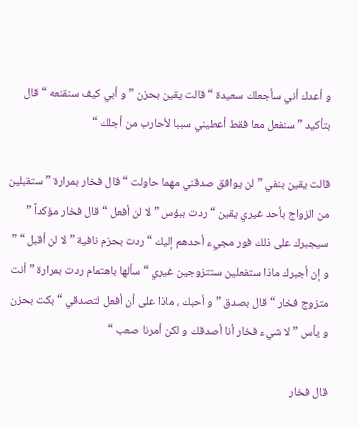و أعدك أني سأجعلك سعيدة “ قالت يقين بحزن ” و أبي كيف سنقنعه “ قال بتأكيد ” سنفعل معا فقط أعطيني سببا لأحارب من أجلك “

قالت يقين بنفي ” لن يوافق صدقني مهما حاولت “ قال فخار بمرارة ” ستقبلين من الزواج بأحد غيري يقين “ ردت ببؤس ” لا لن أفعل “ قال فخار مؤكداً ” سيجبرك على ذلك فور مجيء أحدهم إليك “ ردت بحزم نافية ” لا لن أقبل “ ” و إن أجبرك ماذا ستفعلين ستتزوجين غيري “ سألها باهتمام ردت بمرارة ” أنت متزوج فخار “ قال بصدق ” و أحبك ، ماذا على أن أفعل لتصدقي “ بكت بحزن و يأس ” لا شيء فخار أنا أصدقك و لكن أمرنا صعب “

قال فخار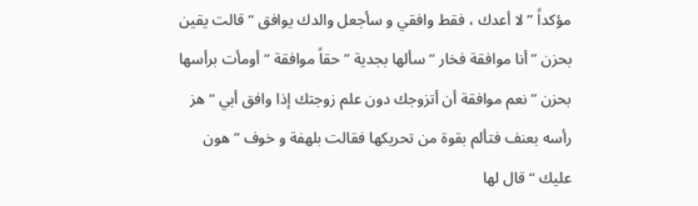مؤكداً ” لا أعدك ، فقط وافقي و سأجعل والدك يوافق “ قالت يقين بحزن ” أنا موافقة فخار “ سألها بجدية ” حقاً موافقة “ أومأت برأسها بحزن ” نعم موافقة أن أتزوجك دون علم زوجتك إذا وافق أبي “ هز رأسه بعنف فتألم بقوة من تحريكها فقالت بلهفة و خوف ” هون عليك “ قال لها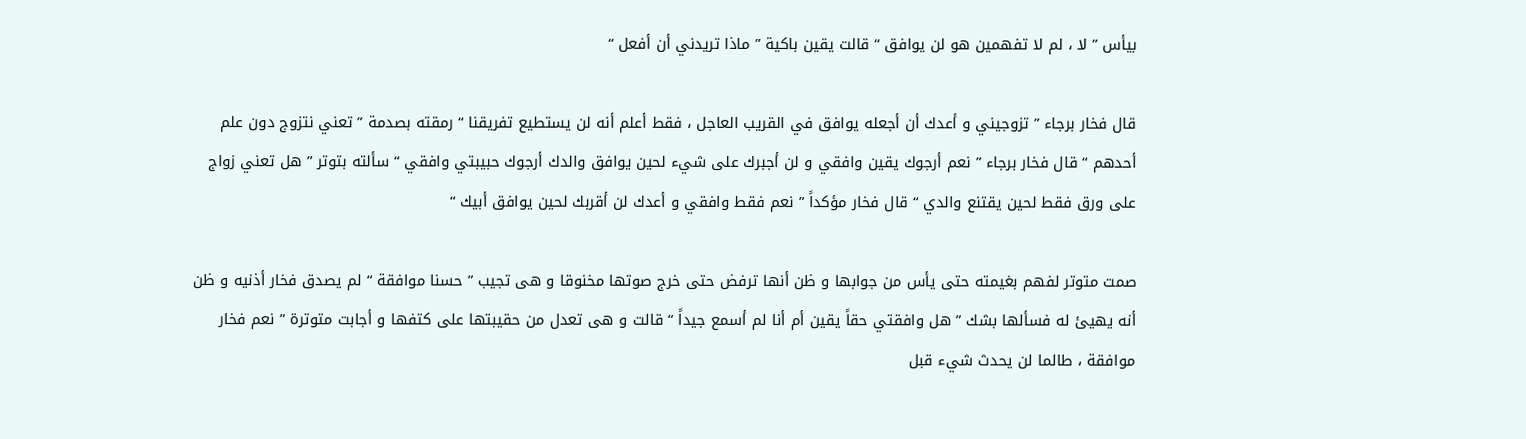بيأس ” لا ، لم لا تفهمين هو لن يوافق “ قالت يقين باكية ” ماذا تريدني أن أفعل “

قال فخار برجاء ” تزوجيني و أعدك أن أجعله يوافق في القريب العاجل ، فقط أعلم أنه لن يستطيع تفريقنا “ رمقته بصدمة ” تعني نتزوج دون علم أحدهم “ قال فخار برجاء ” نعم أرجوك يقين وافقي و لن أجبرك على شيء لحين يوافق والدك أرجوك حبيبتي وافقي “ سألته بتوتر ” هل تعني زواج على ورق فقط لحين يقتنع والدي “ قال فخار مؤكداً ” نعم فقط وافقي و أعدك لن أقربك لحين يوافق أبيك “

صمت متوتر لفهم بغيمته حتى يأس من جوابها و ظن أنها ترفض حتى خرج صوتها مخنوقا و هى تجيب ” حسنا موافقة “ لم يصدق فخار أذنيه و ظن أنه يهيئ له فسألها بشك ” هل وافقتي حقاً يقين أم أنا لم أسمع جيداً “ قالت و هى تعدل من حقيبتها على كتفها و أجابت متوترة ” نعم فخار موافقة ، طالما لن يحدث شيء قبل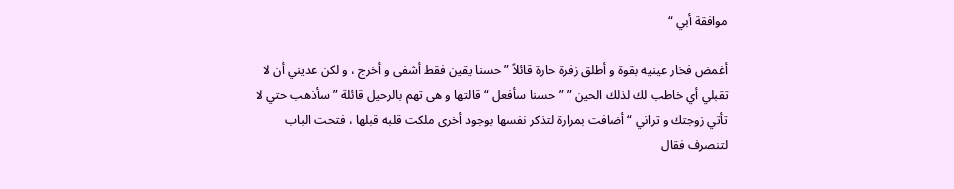موافقة أبي “

أغمض فخار عينيه بقوة و أطلق زفرة حارة قائلاً ” حسنا يقين فقط أشفى و أخرج ، و لكن عديني أن لا تقبلي أي خاطب لك لذلك الحين ” ” حسنا سأفعل “ قالتها و هى تهم بالرحيل قائلة ” سأذهب حتي لا تأتي زوجتك و تراني “ أضافت بمرارة لتذكر نفسها بوجود أخرى ملكت قلبه قبلها ، فتحت الباب لتنصرف فقال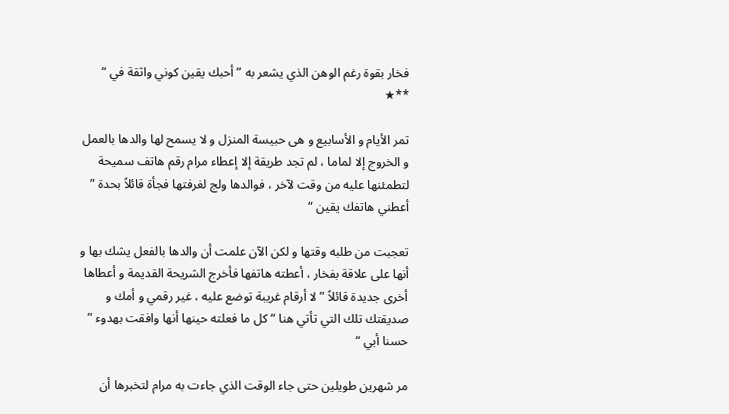فخار بقوة رغم الوهن الذي يشعر به ” أحبك يقين كوني واثقة في “ **★

تمر الأيام و الأسابيع و هى حبيسة المنزل و لا يسمح لها والدها بالعمل و الخروج إلا لماما ، لم تجد طريقة إلا إعطاء مرام رقم هاتف سميحة لتطمئنها عليه من وقت لآخر ، فوالدها ولج لغرفتها فجأة قائلاً بحدة ” أعطني هاتفك يقين “

تعجبت من طلبه وقتها و لكن الآن علمت أن والدها بالفعل يشك بها و أنها على علاقة بفخار ، أعطته هاتفها فأخرج الشريحة القديمة و أعطاها أخرى جديدة قائلاً ” لا أرقام غريبة توضع عليه ، غير رقمي و أمك و صديقتك تلك التي تأتي هنا “ كل ما فعلته حينها أنها وافقت بهدوء ” حسنا أبي “

مر شهرين طويلين حتى جاء الوقت الذي جاءت به مرام لتخبرها أن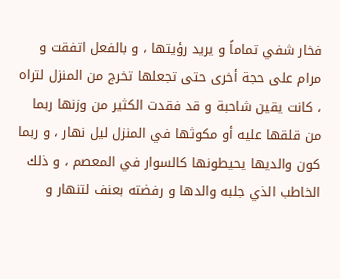فخار شفي تماماً و يريد رؤيتها ، و بالفعل اتفقت و مرام على حجة أخرى حتى تجعلها تخرج من المنزل لتراه ، كانت يقين شاحبة و قد فقدت الكثير من وزنها ربما من قلقها عليه أو مكوثها في المنزل ليل نهار ، و ربما كون والديها يحيطونها كالسوار في المعصم ، و ذلك الخاطب الذي جلبه والدها و رفضته بعنف لتنهار و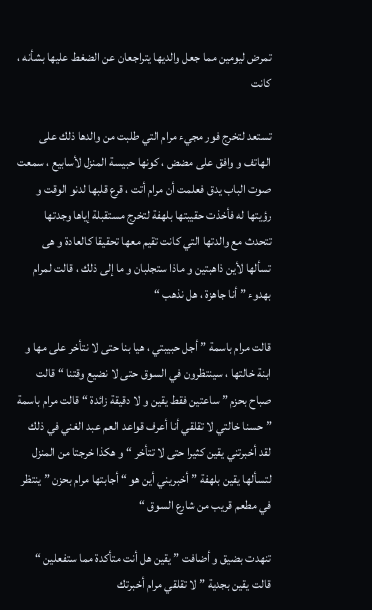تمرض ليومين مما جعل والديها يتراجعان عن الضغط عليها بشأنه ، كانت

تستعد لتخرج فور مجيء مرام التي طلبت من والدها ذلك على الهاتف و وافق على مضض ، كونها حبيسة المنزل لأسابيع ، سمعت صوت الباب يدق فعلمت أن مرام أتت ، قرع قلبها لدنو الوقت و رؤيتها له فأخذت حقيبتها بلهفة لتخرج مستقبلة إياها وجدتها تتحدث مع والدتها التي كانت تقيم معها تحقيقا كالعادة و هى تسألها لأين ذاهبتين و ماذا ستجلبان و ما إلى ذلك ، قالت لمرام بهدوء ” أنا جاهزة ، هل نذهب “

قالت مرام باسمة ” أجل حبيبتي ، هيا بنا حتى لا نتأخر على مها و ابنة خالتها ، سينتظرون في السوق حتى لا نضيع وقتنا “ قالت صباح بحزم ” ساعتين فقط يقين و لا دقيقة زائدة “ قالت مرام باسمة ” حسنا خالتي لا تقلقي أنا أعرف قواعد العم عبد الغني في ذلك لقد أخبرتني يقين كثيرا حتى لا تتأخر “ و هكذا خرجتا من المنزل لتسألها يقين بلهفة ” أخبريني أين هو “ أجابتها مرام بحزن ” ينتظر في مطعم قريب من شارع السوق “

تنهدت بضيق و أضافت ” يقين هل أنت متأكدة مما ستفعلين “ قالت يقين بجدية ” لا تقلقي مرام أخبرتك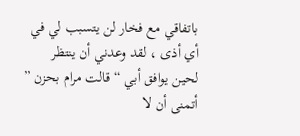باتفاقي مع فخار لن يتسبب لي في أي أذى ، لقد وعدني أن ينتظر لحين يوافق أبي “ قالت مرام بحزن ” أتمنى أن لا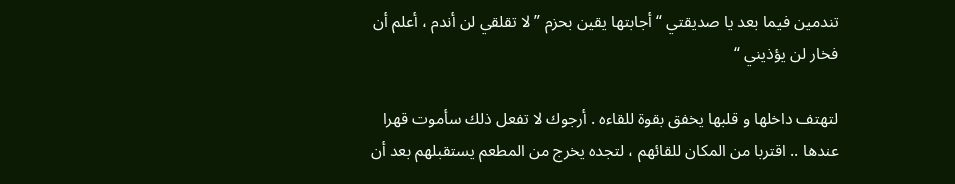تندمين فيما بعد يا صديقتي “ أجابتها يقين بحزم ” لا تقلقي لن أندم ، أعلم أن فخار لن يؤذيني “

لتهتف داخلها و قلبها يخفق بقوة للقاءه . أرجوك لا تفعل ذلك سأموت قهرا عندها .. اقتربا من المكان للقائهم ، لتجده يخرج من المطعم يستقبلهم بعد أن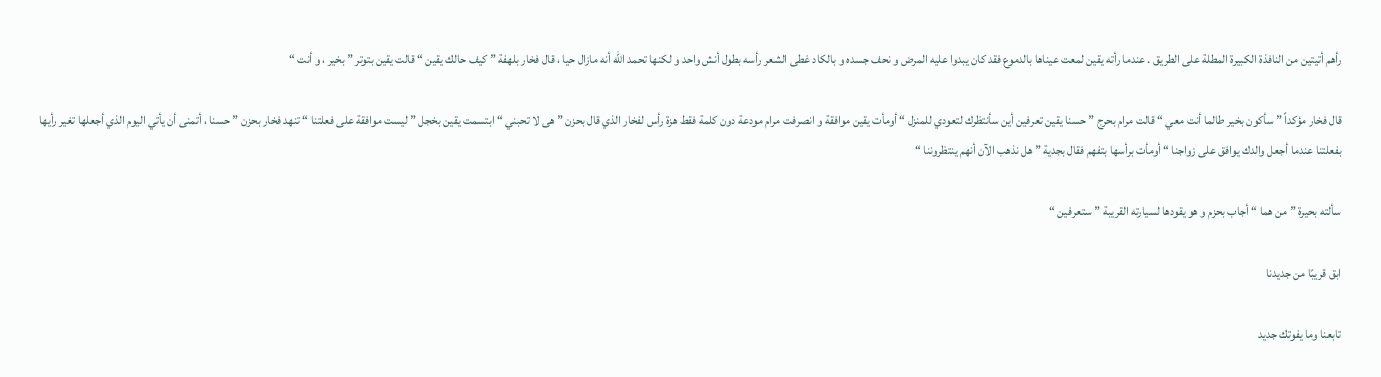رأهم أتيتين من النافذة الكبيرة المطلة على الطريق . عندما رأته يقين لمعت عيناها بالدموع فقد كان يبدوا عليه المرض و نحف جسده و بالكاد غطى الشعر رأسه بطول أنش واحد و لكنها تحمد الله أنه مازال حيا ، قال فخار بلهفة ” كيف حالك يقين “ قالت يقين بتوتر ” بخير ، و أنت “

قال فخار مؤكداً ” سأكون بخير طالما أنت معي “ قالت مرام بحرج ” حسنا يقين تعرفين أين سأنتظرك لتعودي للمنزل “ أومأت يقين موافقة و انصرفت مرام مودعة دون كلمة فقط هزة رأس لفخار الذي قال بحزن ” هى لا تحبني “ ابتسمت يقين بخجل ” ليست موافقة على فعلتنا “ تنهد فخار بحزن ” حسنا ، أتمنى أن يأتي اليوم الذي أجعلها تغير رأيها بفعلتنا عندما أجعل والدك يوافق على زواجنا “ أومأت برأسها بتفهم فقال بجدية ” هل نذهب الآن أنهم ينتظروننا “

سألته بحيرة ” من هما “ أجاب بحزم و هو يقودها لسيارته القريبة ” ستعرفين “

ابق قريبًا من جديدنا

تابعنا وما يفوتك جديد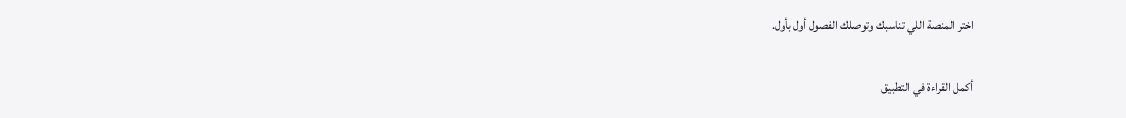اختر المنصة اللي تناسبك وتوصلك الفصول أول بأول.

أكمل القراءة في التطبيق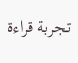تجربة قراءة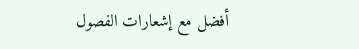أفضل مع إشعارات الفصول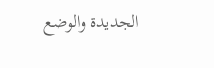الجديدة والوضع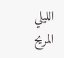الليلي المريح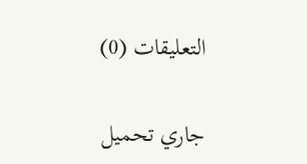التعليقات (0)

جاري تحميل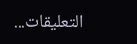التعليقات...